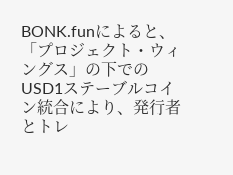BONK.funによると、「プロジェクト・ウィングス」の下でのUSD1ステーブルコイン統合により、発行者とトレ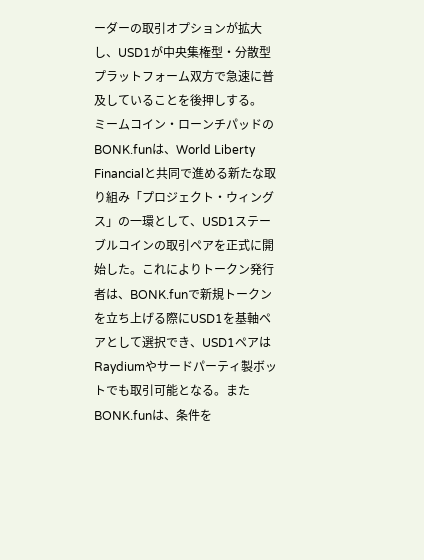ーダーの取引オプションが拡大し、USD1が中央集権型・分散型プラットフォーム双方で急速に普及していることを後押しする。
ミームコイン・ローンチパッドのBONK.funは、World Liberty Financialと共同で進める新たな取り組み「プロジェクト・ウィングス」の一環として、USD1ステーブルコインの取引ペアを正式に開始した。これによりトークン発行者は、BONK.funで新規トークンを立ち上げる際にUSD1を基軸ペアとして選択でき、USD1ペアはRaydiumやサードパーティ製ボットでも取引可能となる。またBONK.funは、条件を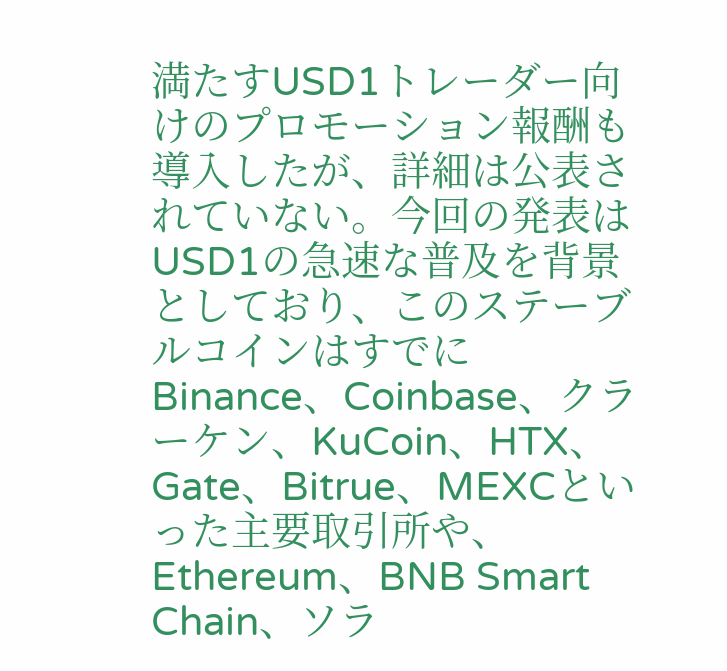満たすUSD1トレーダー向けのプロモーション報酬も導入したが、詳細は公表されていない。今回の発表はUSD1の急速な普及を背景としており、このステーブルコインはすでにBinance、Coinbase、クラーケン、KuCoin、HTX、Gate、Bitrue、MEXCといった主要取引所や、Ethereum、BNB Smart Chain、ソラ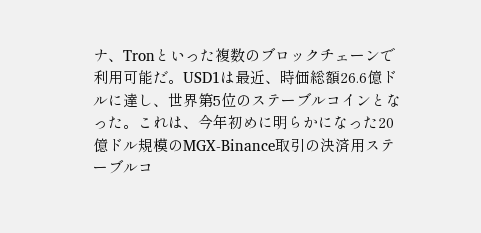ナ、Tronといった複数のブロックチェーンで利用可能だ。USD1は最近、時価総額26.6億ドルに達し、世界第5位のステーブルコインとなった。これは、今年初めに明らかになった20億ドル規模のMGX-Binance取引の決済用ステーブルコ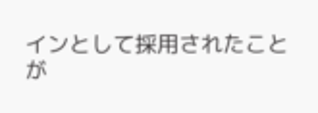インとして採用されたことが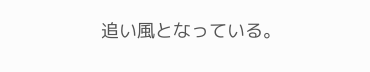追い風となっている。